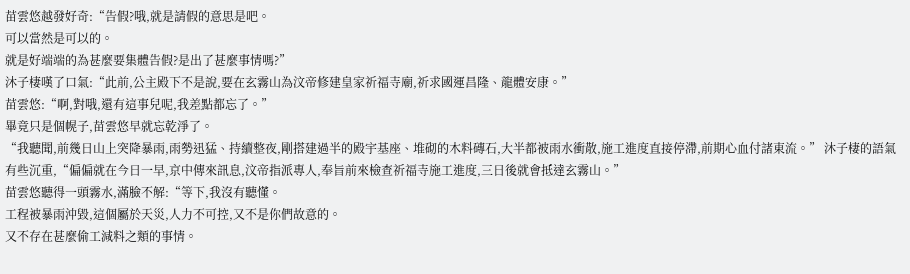苗雲悠越發好奇:“告假?哦,就是請假的意思是吧。
可以當然是可以的。
就是好端端的為甚麼要集體告假?是出了甚麼事情嗎?”
沐子棲嘆了口氣:“此前,公主殿下不是說,要在玄霧山為汶帝修建皇家祈福寺廟,祈求國運昌隆、龍體安康。”
苗雲悠:“啊,對哦,還有這事兒呢,我差點都忘了。”
畢竟只是個幌子,苗雲悠早就忘乾淨了。
“我聽聞,前幾日山上突降暴雨,雨勢迅猛、持續整夜,剛搭建過半的殿宇基座、堆砌的木料磚石,大半都被雨水衝散,施工進度直接停滯,前期心血付諸東流。” 沐子棲的語氣有些沉重,“偏偏就在今日一早,京中傳來訊息,汶帝指派專人,奉旨前來檢查祈福寺施工進度,三日後就會抵達玄霧山。”
苗雲悠聽得一頭霧水,滿臉不解:“等下,我沒有聽懂。
工程被暴雨沖毀,這個屬於天災,人力不可控,又不是你們故意的。
又不存在甚麼偷工減料之類的事情。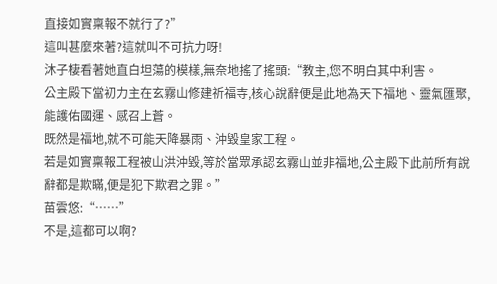直接如實稟報不就行了?”
這叫甚麼來著?這就叫不可抗力呀!
沐子棲看著她直白坦蕩的模樣,無奈地搖了搖頭:“教主,您不明白其中利害。
公主殿下當初力主在玄霧山修建祈福寺,核心說辭便是此地為天下福地、靈氣匯聚,能護佑國運、感召上蒼。
既然是福地,就不可能天降暴雨、沖毀皇家工程。
若是如實稟報工程被山洪沖毀,等於當眾承認玄霧山並非福地,公主殿下此前所有說辭都是欺瞞,便是犯下欺君之罪。”
苗雲悠:“……”
不是,這都可以啊?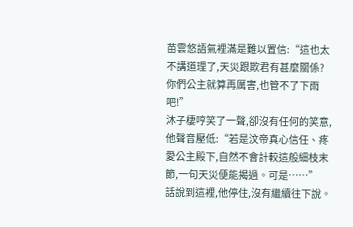苗雲悠語氣裡滿是難以置信:“這也太不講道理了,天災跟欺君有甚麼關係?
你們公主就算再厲害,也管不了下雨吧!”
沐子棲哼笑了一聲,卻沒有任何的笑意,他聲音壓低:“若是汶帝真心信任、疼愛公主殿下,自然不會計較這般細枝末節,一句天災便能揭過。可是……”
話說到這裡,他停住,沒有繼續往下說。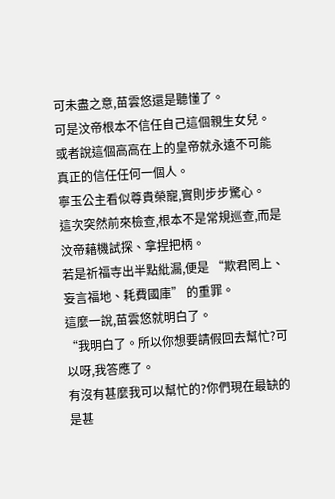可未盡之意,苗雲悠還是聽懂了。
可是汶帝根本不信任自己這個親生女兒。
或者說這個高高在上的皇帝就永遠不可能真正的信任任何一個人。
寧玉公主看似尊貴榮寵,實則步步驚心。
這次突然前來檢查,根本不是常規巡查,而是汶帝藉機試探、拿捏把柄。
若是祈福寺出半點紕漏,便是 “欺君罔上、妄言福地、耗費國庫” 的重罪。
這麼一說,苗雲悠就明白了。
“我明白了。所以你想要請假回去幫忙?可以呀,我答應了。
有沒有甚麼我可以幫忙的?你們現在最缺的是甚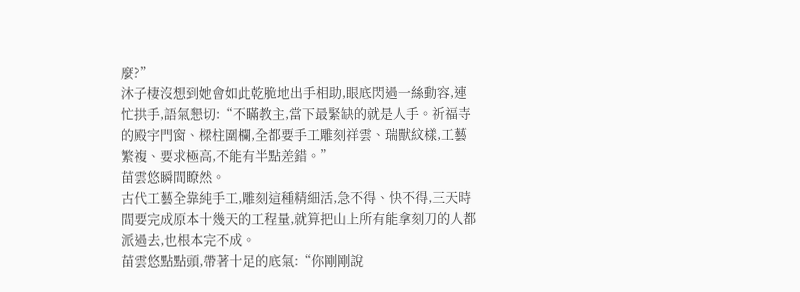麼?”
沐子棲沒想到她會如此乾脆地出手相助,眼底閃過一絲動容,連忙拱手,語氣懇切:“不瞞教主,當下最緊缺的就是人手。祈福寺的殿宇門窗、樑柱圍欄,全都要手工雕刻祥雲、瑞獸紋樣,工藝繁複、要求極高,不能有半點差錯。”
苗雲悠瞬間瞭然。
古代工藝全靠純手工,雕刻這種精細活,急不得、快不得,三天時間要完成原本十幾天的工程量,就算把山上所有能拿刻刀的人都派過去,也根本完不成。
苗雲悠點點頭,帶著十足的底氣:“你剛剛說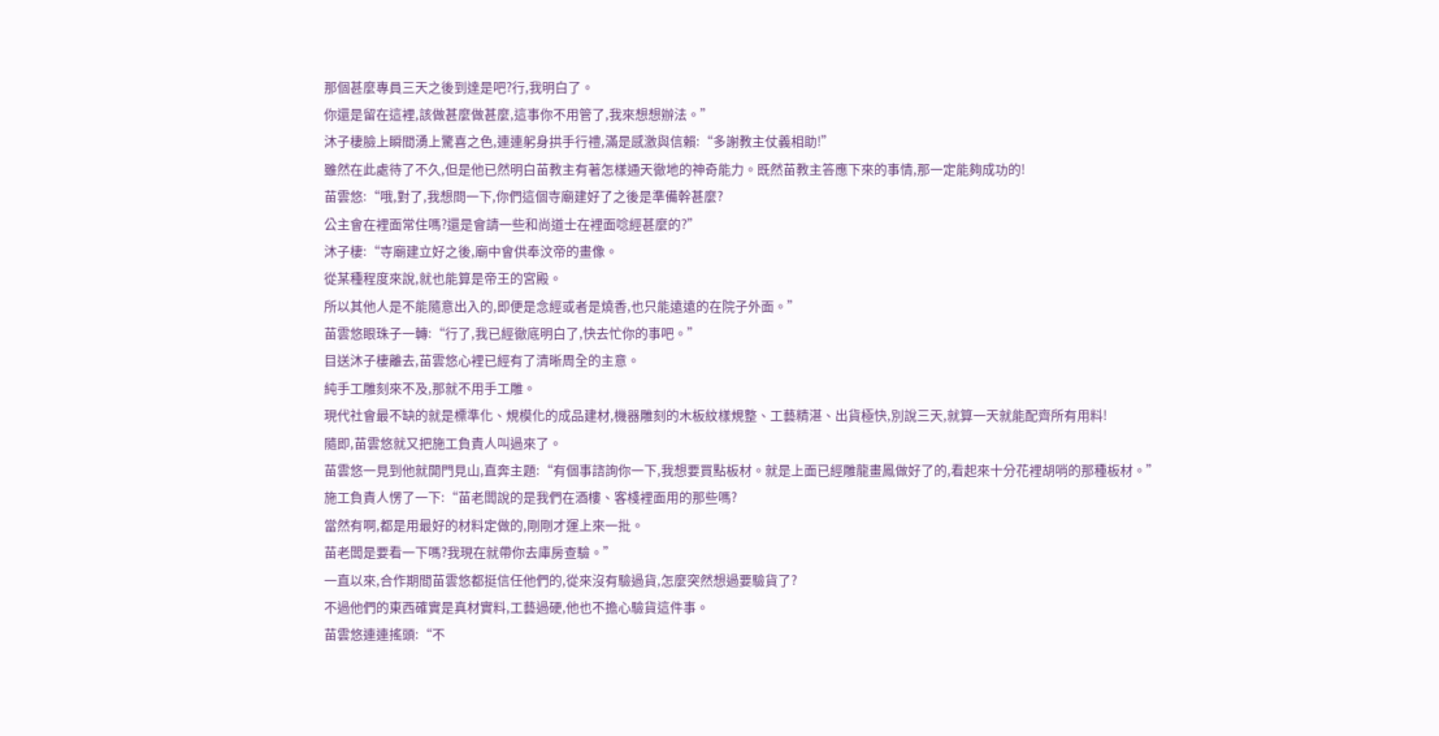那個甚麼專員三天之後到達是吧?行,我明白了。
你還是留在這裡,該做甚麼做甚麼,這事你不用管了,我來想想辦法。”
沐子棲臉上瞬間湧上驚喜之色,連連躬身拱手行禮,滿是感激與信賴:“多謝教主仗義相助!”
雖然在此處待了不久,但是他已然明白苗教主有著怎樣通天徹地的神奇能力。既然苗教主答應下來的事情,那一定能夠成功的!
苗雲悠:“哦,對了,我想問一下,你們這個寺廟建好了之後是準備幹甚麼?
公主會在裡面常住嗎?還是會請一些和尚道士在裡面唸經甚麼的?”
沐子棲:“寺廟建立好之後,廟中會供奉汶帝的畫像。
從某種程度來說,就也能算是帝王的宮殿。
所以其他人是不能隨意出入的,即便是念經或者是燒香,也只能遠遠的在院子外面。”
苗雲悠眼珠子一轉:“行了,我已經徹底明白了,快去忙你的事吧。”
目送沐子棲離去,苗雲悠心裡已經有了清晰周全的主意。
純手工雕刻來不及,那就不用手工雕。
現代社會最不缺的就是標準化、規模化的成品建材,機器雕刻的木板紋樣規整、工藝精湛、出貨極快,別說三天,就算一天就能配齊所有用料!
隨即,苗雲悠就又把施工負責人叫過來了。
苗雲悠一見到他就開門見山,直奔主題:“有個事諮詢你一下,我想要買點板材。就是上面已經雕龍畫鳳做好了的,看起來十分花裡胡哨的那種板材。”
施工負責人愣了一下:“苗老闆說的是我們在酒樓、客棧裡面用的那些嗎?
當然有啊,都是用最好的材料定做的,剛剛才運上來一批。
苗老闆是要看一下嗎?我現在就帶你去庫房查驗。”
一直以來,合作期間苗雲悠都挺信任他們的,從來沒有驗過貨,怎麼突然想過要驗貨了?
不過他們的東西確實是真材實料,工藝過硬,他也不擔心驗貨這件事。
苗雲悠連連搖頭:“不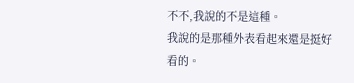不不,我說的不是這種。
我說的是那種外表看起來還是挺好看的。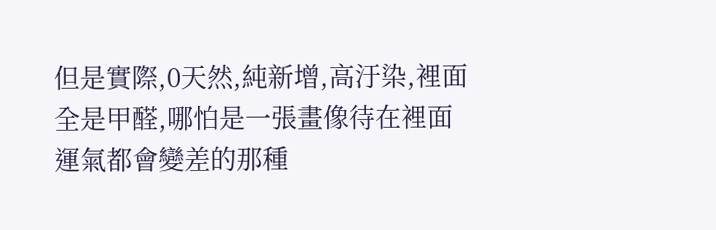但是實際,0天然,純新增,高汙染,裡面全是甲醛,哪怕是一張畫像待在裡面運氣都會變差的那種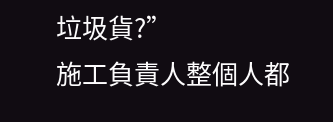垃圾貨?”
施工負責人整個人都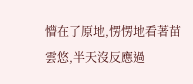懵在了原地,愣愣地看著苗雲悠,半天沒反應過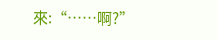來:“……啊?”